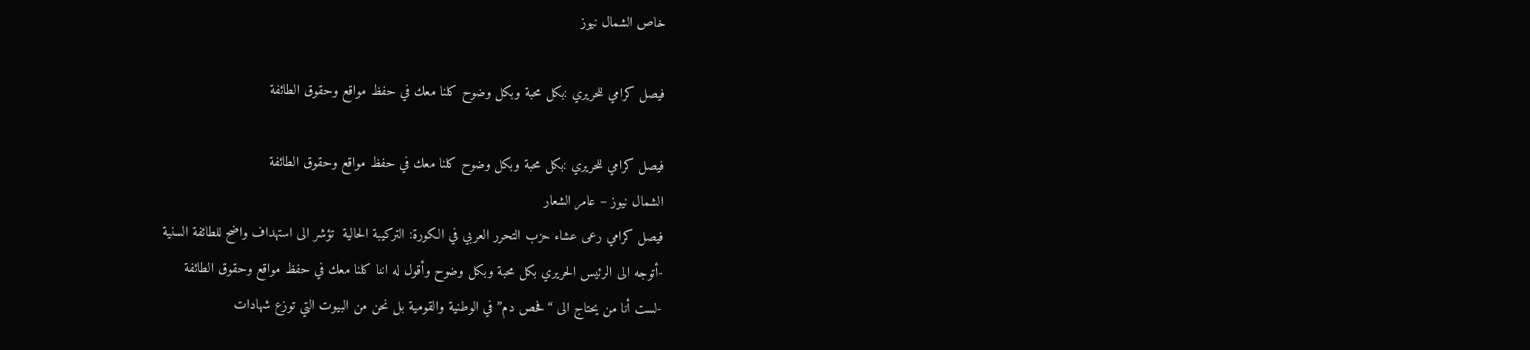خاص الشمال نيوز

فيصل كرامي للحريري :بكل محبة وبكل وضوح كلنا معك في حفظ مواقع وحقوق الطائفة

فيصل كرامي للحريري :بكل محبة وبكل وضوح كلنا معك في حفظ مواقع وحقوق الطائفة
الشمال نيوز – عامر الشعار
فيصل كرامي رعى عشاء حزب التحرر العربي في الكورة: التركيبة الحالية  تؤشر الى استهداف واضح للطائفة السنية
-أتوجه الى الرئيس الحريري بكل محبة وبكل وضوح وأقول له اننا كلنا معك في حفظ مواقع وحقوق الطائفة
-لست أنا من يحتاج الى “فحص دم” في الوطنية والقومية بل نحن من البيوت التي توزع شهادات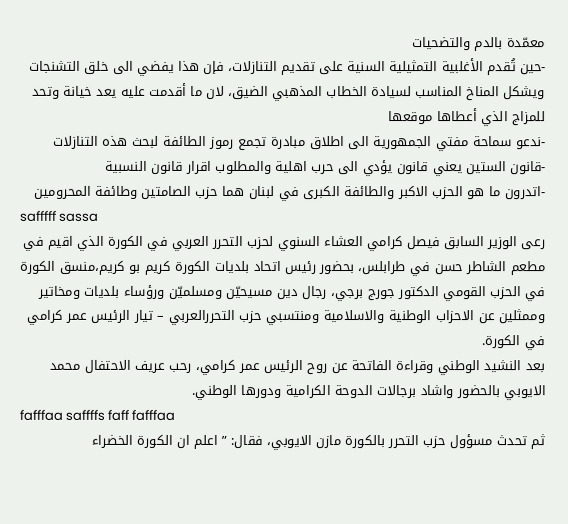معمّدة بالدم والتضحيات
-حين تُقدم الأغلبية التمثيلية السنية على تقديم التنازلات، فإن هذا يفضي الى خلق التشنجات ويشكل المناخ المناسب لسيادة الخطاب المذهبي الضيق، لان ما أقدمت عليه يعد خيانة وتحد للمزاج الذي أعطاها موقعها
-ندعو سماحة مفتي الجمهورية الى اطلاق مبادرة تجمع رموز الطائفة لبحث هذه التنازلات
-قانون الستين يعني قانون يؤدي الى حرب اهلية والمطلوب اقرار قانون النسبية
-اتدرون ما هو الحزب الاكبر والطائفة الكبرى في لبنان هما حزب الصامتين وطائفة المحرومين
safffff sassa
رعى الوزير السابق فيصل كرامي العشاء السنوي لحزب التحرر العربي في الكورة الذي اقيم في مطعم الشاطر حسن في طرابلس، بحضور رئيس اتحاد بلديات الكورة كريم بو كريم،منسق الكورة في الحزب القومي الدكتور جورج برجي، رجال دين مسيحيّن ومسلميّن ورؤساء بلديات ومخاتير وممثلين عن الاحزاب الوطنية والاسلامية ومنتسبي حزب التحررالعربي – تيار الرئيس عمر كرامي في الكورة.
بعد النشيد الوطني وقراءة الفاتحة عن روح الرئيس عمر كرامي، رحب عريف الاحتفال محمد الايوبي بالحضور واشاد برجالات الدوحة الكرامية ودورها الوطني.
fafffaa saffffs faff fafffaa
ثم تحدث مسؤول حزب التحرر بالكورة مازن الايوبي، فقال: ” اعلم ان الكورة الخضراء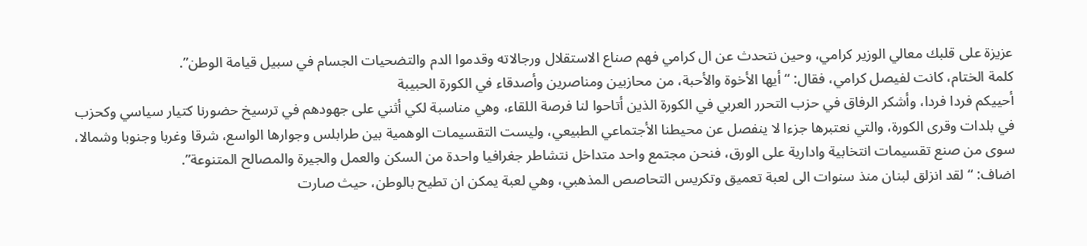عزيزة على قلبك معالي الوزير كرامي، وحين نتحدث عن ال كرامي فهم صناع الاستقلال ورجالاته وقدموا الدم والتضحيات الجسام في سبيل قيامة الوطن”.
كلمة الختام، كانت لفيصل كرامي، فقال: “أيها الأخوة والأحبة، من محازبين ومناصرين وأصدقاء في الكورة الحبيبة
أحييكم فردا فردا، وأشكر الرفاق في حزب التحرر العربي في الكورة الذين أتاحوا لنا فرصة اللقاء، وهي مناسبة لكي أثني على جهودهم في ترسيخ حضورنا كتيار سياسي وكحزب في بلدات وقرى الكورة، والتي نعتبرها جزءا لا ينفصل عن محيطنا الأجتماعي الطبيعي، وليست التقسيمات الوهمية بين طرابلس وجوارها الواسع، شرقا وغربا وجنوبا وشمالا، سوى من صنع تقسيمات انتخابية وادارية على الورق، فنحن مجتمع واحد متداخل نتشاطر جغرافيا واحدة من السكن والعمل والجيرة والمصالح المتنوعة”.
اضاف: “لقد انزلق لبنان منذ سنوات الى لعبة تعميق وتكريس التحاصص المذهبي، وهي لعبة يمكن ان تطيح بالوطن، حيث صارت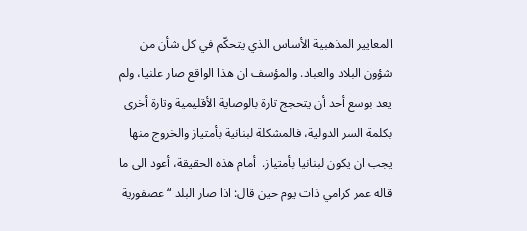المعايير المذهبية الأساس الذي يتحكّم في كل شأن من شؤون البلاد والعباد. والمؤسف ان هذا الواقع صار علنيا، ولم يعد بوسع أحد أن يتحجج تارة بالوصاية الأقليمية وتارة أخرى بكلمة السر الدولية، فالمشكلة لبنانية بأمتياز والخروج منها يجب ان يكون لبنانيا بأمتياز.  أمام هذه الحقيقة، أعود الى ما قاله عمر كرامي ذات يوم حين قال: اذا صار البلد “عصفورية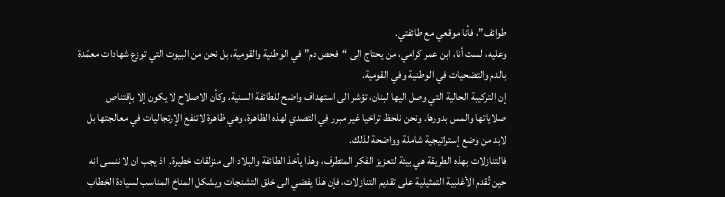طوائف”، فأنا موقعي مع طائفتي.
وعليه، لست أنا، ابن عمر كرامي، من يحتاج الى “فحص دم” في الوطنية والقومية، بل نحن من البيوت التي توزع شهادات معمّدة بالدم والتضحيات في الوطنية وفي القومية.
إن التركيبة الحالية التي وصل اليها لبنان، تؤشر الى استهداف واضح للطائفة السنية، وكأن الاصلاح لا يكون إلا بإقتناص صلاياتها والمس بدورها. ونحن نلحظ تراخيا غير مبرر في التصدي لهذه الظاهرة، وهي ظاهرة لاتنفع الإرتجاليات في معالجتها بل لابد من وضع إستراتيجية شاملة وواضحة لذلك.
فالتنازلات بهذه الطريقة هي بيئة لتعزيز الفكر المتطرف، وهذا يأخذ الطائفة والبلاد الى منزلقات خطيرة.  اذ يجب ان لا ننسى انه حين تُقدم الأغلبية التمثيلية على تقديم التنازلات، فإن هذا يفضي الى خلق التشنجات ويشكل المناخ المناسب لسيادة الخطاب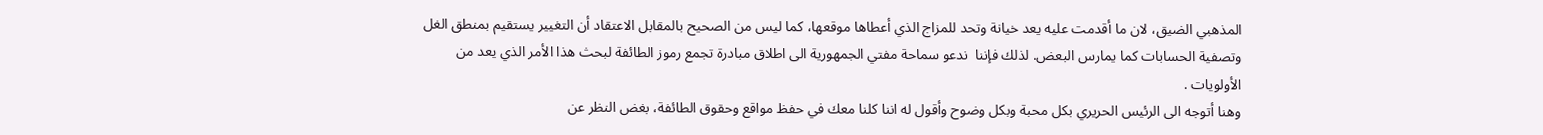المذهبي الضيق، لان ما أقدمت عليه يعد خيانة وتحد للمزاج الذي أعطاها موقعها، كما ليس من الصحيح بالمقابل الاعتقاد أن التغيير يستقيم بمنطق الغل وتصفية الحسابات كما يمارس البعض. لذلك فإننا  ندعو سماحة مفتي الجمهورية الى اطلاق مبادرة تجمع رموز الطائفة لبحث هذا الأمر الذي يعد من الأولويات .
وهنا أتوجه الى الرئيس الحريري بكل محبة وبكل وضوح وأقول له اننا كلنا معك في حفظ مواقع وحقوق الطائفة، بغض النظر عن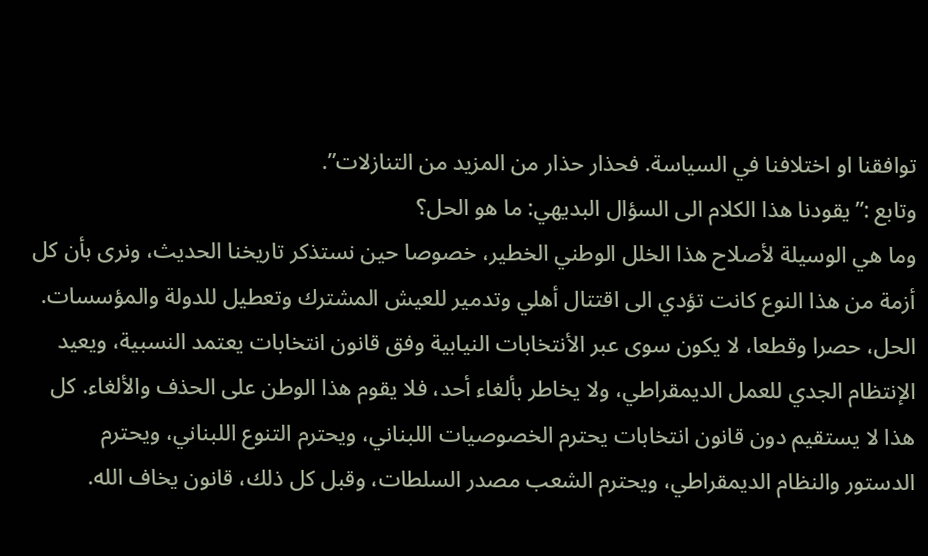توافقنا او اختلافنا في السياسة. فحذار حذار من المزيد من التنازلات”.
وتابع :”يقودنا هذا الكلام الى السؤال البديهي: ما هو الحل؟
وما هي الوسيلة لأصلاح هذا الخلل الوطني الخطير، خصوصا حين نستذكر تاريخنا الحديث، ونرى بأن كل أزمة من هذا النوع كانت تؤدي الى اقتتال أهلي وتدمير للعيش المشترك وتعطيل للدولة والمؤسسات.
الحل، حصرا وقطعا، لا يكون سوى عبر الأنتخابات النيابية وفق قانون انتخابات يعتمد النسبية، ويعيد الإنتظام الجدي للعمل الديمقراطي، ولا يخاطر بألغاء أحد، فلا يقوم هذا الوطن على الحذف والألغاء. كل هذا لا يستقيم دون قانون انتخابات يحترم الخصوصيات اللبناني، ويحترم التنوع اللبناني، ويحترم الدستور والنظام الديمقراطي، ويحترم الشعب مصدر السلطات، وقبل كل ذلك، قانون يخاف الله.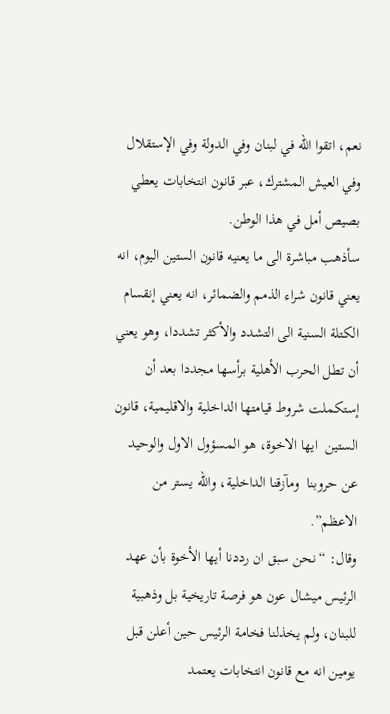نعم، اتقوا الله في لبنان وفي الدولة وفي الإستقلال وفي العيش المشترك، عبر قانون انتخابات يعطي بصيص أمل في هذا الوطن.
سأذهب مباشرة الى ما يعنيه قانون الستين اليوم، انه يعني قانون شراء الذمم والضمائر، انه يعني إنقسام الكتلة السنية الى التشدد والأكثر تشددا، وهو يعني أن تطل الحرب الأهلية برأسها مجددا بعد أن إستكملت شروط قيامتها الداخلية والاقليمية، قانون الستين  ايها الاخوة، هو المسؤول الاول والوحيد عن حروبنا  ومآزقنا الداخلية، والله يستر من الاعظم”.
وقال: “نحن سبق ان رددنا أيها الأخوة بأن عهد الرئيس ميشال عون هو فرصة تاريخية بل وذهبية للبنان، ولم يخذلنا فخامة الرئيس حين أعلن قبل يومين انه مع قانون انتخابات يعتمد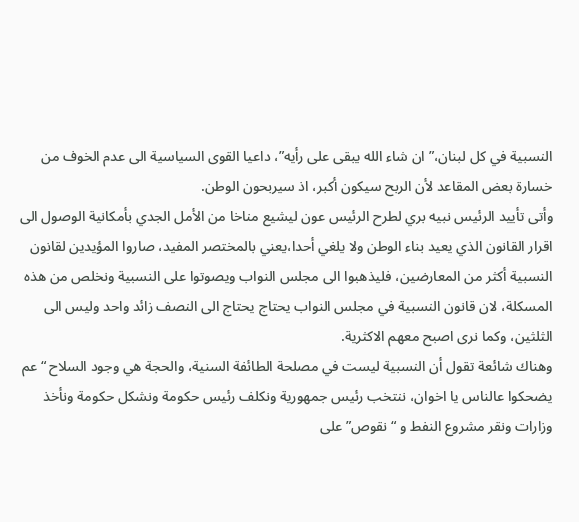النسبية في كل لبنان،” ان شاء الله يبقى على رأيه”، داعيا القوى السياسية الى عدم الخوف من خسارة بعض المقاعد لأن الربح سيكون أكبر، اذ سيربحون الوطن.
وأتى تأييد الرئيس نبيه بري لطرح الرئيس عون ليشيع مناخا من الأمل الجدي بأمكانية الوصول الى اقرار القانون الذي يعيد بناء الوطن ولا يلغي أحدا،يعني بالمختصر المفيد، صاروا المؤيدين لقانون النسبية أكثر من المعارضين، فليذهبوا الى مجلس النواب ويصوتوا على النسبية ونخلص من هذه المسكلة، لان قانون النسبية في مجلس النواب يحتاج يحتاج الى النصف زائد واحد وليس الى الثلثين، وكما نرى اصبح معهم الاكثرية.
وهناك شائعة تقول أن النسبية ليست في مصلحة الطائفة السنية، والحجة هي وجود السلاح “عم يضحكوا عالناس يا اخوان، ننتخب رئيس جمهورية ونكلف رئيس حكومة ونشكل حكومة ونأخذ وزارات ونقر مشروع النفط و “نقوص” على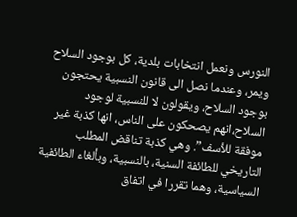النورس ونعمل انتخابات بلدية، كل بوجود السلاح ويمر، وعندما نصل الى قانون النسبية يحتجون بوجود السلاح، ويقولون لا للنسبية لوجود السلاح،انهم يصحكون على الناس، انها كذبة غير موفقة للأسف”. وهي كذبة تناقض المطلب التاريخي للطائفة السنية، بالنسبية، وبألغاء الطائفية السياسية، وهما تقررا في اتفاق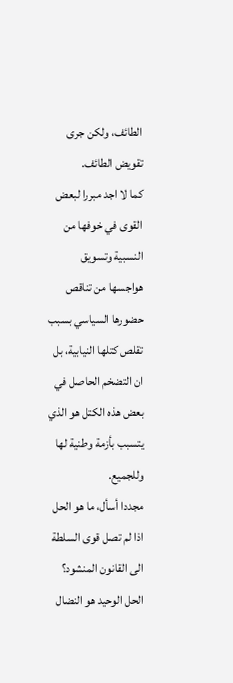الطائف، ولكن جرى تقويض الطائف.
كما لا اجد مبررا لبعض القوى في خوفها من النسبية وتسويق هواجسها من تناقص حضورها السياسي بسبب تقلص كتلها النيابية، بل ان التضخم الحاصل في بعض هذه الكتل هو الذي يتسبب بأزمة وطنية لها وللجميع.
مجددا أسأل، ما هو الحل اذا لم تصل قوى السلطة الى القانون المنشود؟
الحل الوحيد هو النضال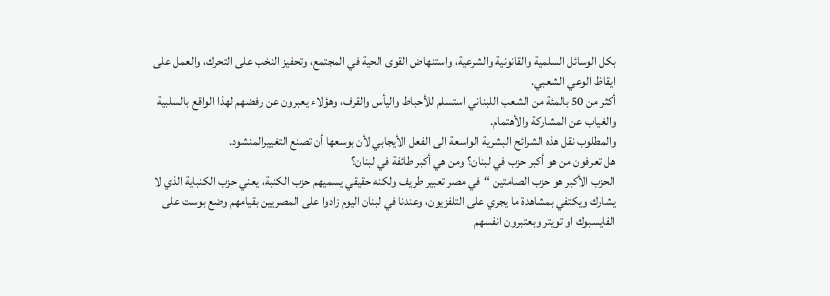بكل الوسائل السلمية والقانونية والشرعية، واستنهاض القوى الحية في المجتمع، وتحفيز النخب على التحرك، والعمل على ايقاظ الوعي الشعبي.
أكثر من 50 بالمئة من الشعب اللبناني استسلم للأحباط واليأس والقرف، وهؤلاء يعبرون عن رفضهم لهذا الواقع بالسلبية والغياب عن المشاركة والأهتمام.
والمطلوب نقل هذه الشرائح البشرية الواسعة الى الفعل الأيجابي لأن بوسعها أن تصنع التغييرالمنشود.
هل تعرفون من هو أكبر حزب في لبنان؟ ومن هي أكبر طائفة في لبنان؟
الحزب الأكبر هو حزب الصامتين “في مصر تعبير طريف ولكنه حقيقي يسميهم حزب الكنبة، يعني حزب الكنباية الذي لا يشارك ويكتفي بمشاهدة ما يجري على التلفزيون، وعندنا في لبنان اليوم زادوا على المصريين بقيامهم وضع بوست على الفايسبوك او تويتر وبعتبرون انفسهم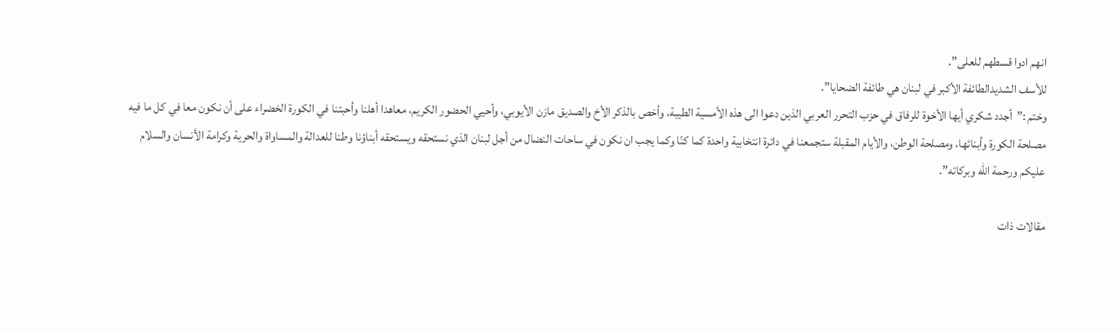انهم ادوا قسطهم للعلى”.
للأسف الشديدالطائفة الأكبر في لبنان هي طائفة الضحايا”.
وختم :”أجدد شكري أيها الأخوة للرفاق في حزب التحرر العربي الذين دعوا الى هذه الأمسية الطيبة، وأخص بالذكر الأخ والصديق مازن الأيوبي، وأحيي الحضور الكريم، معاهدا أهلنا وأحبتنا في الكورة الخضراء على أن نكون معا في كل ما فيه مصلحة الكورة وأبنائها، ومصلحة الوطن، والأيام المقبلة ستجمعنا في دائرة انتخابية واحدة كما كنّا وكما يجب ان نكون في ساحات النضال من أجل لبنان الذي نستحقه ويستحقه أبناؤنا وطنا للعدالة والمساواة والحرية وكرامة الأنسان والسلام عليكم ورحمة الله وبركاته”.

مقالات ذات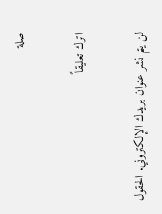صلة

اترك تعليقاً

لن يتم نشر عنوان بريدك الإلكتروني. الحقول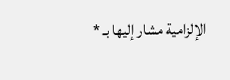الإلزامية مشار إليها بـ *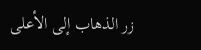زر الذهاب إلى الأعلى